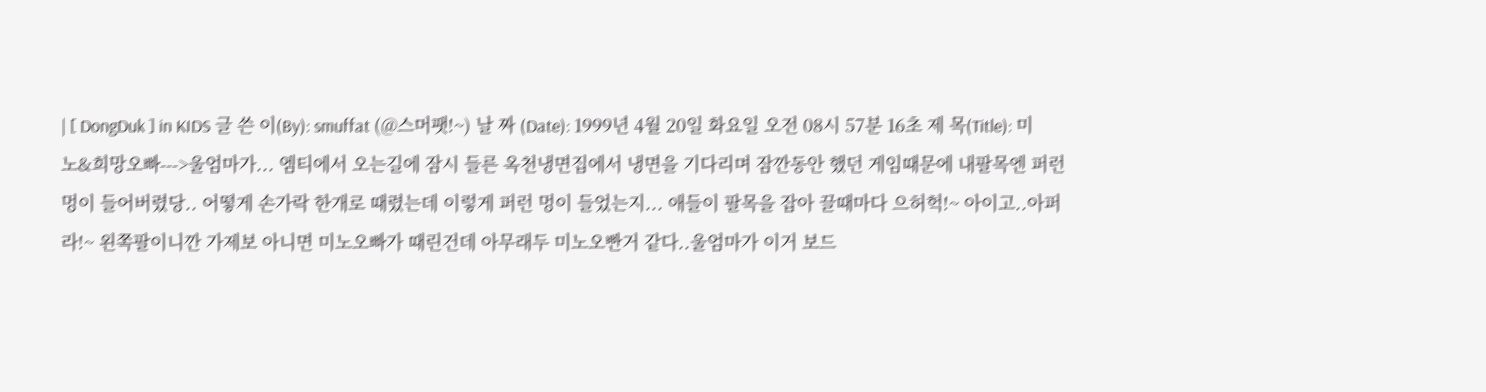| [ DongDuk ] in KIDS 글 쓴 이(By): smuffat (@스머팻!~) 날 짜 (Date): 1999년 4월 20일 화요일 오전 08시 57분 16초 제 목(Title): 미노&희망오빠--->울엄마가... 엠티에서 오는길에 잠시 들른 옥천냉면집에서 냉면을 기다리며 잠깐동안 했던 게임때문에 내팔목엔 퍼런 멍이 들어버렸당.. 어떻게 손가락 한개로 때렸는데 이렇게 퍼런 멍이 들었는지... 애들이 팔목을 잡아 끌때마다 으허헉!~ 아이고..아퍼라!~ 왼쪽팔이니깐 가제보 아니면 미노오빠가 때린건데 아무래두 미노오빤거 같다..울엄마가 이거 보드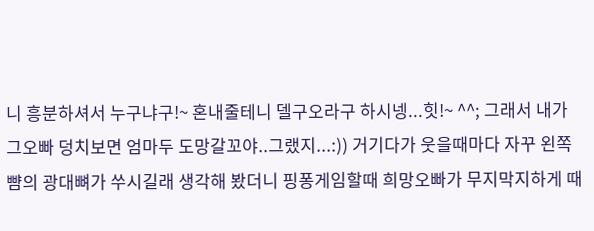니 흥분하셔서 누구냐구!~ 혼내줄테니 델구오라구 하시넹...힛!~ ^^; 그래서 내가 그오빠 덩치보면 엄마두 도망갈꼬야..그랬지...:)) 거기다가 웃을때마다 자꾸 왼쪽 뺨의 광대뼈가 쑤시길래 생각해 봤더니 핑퐁게임할때 희망오빠가 무지막지하게 때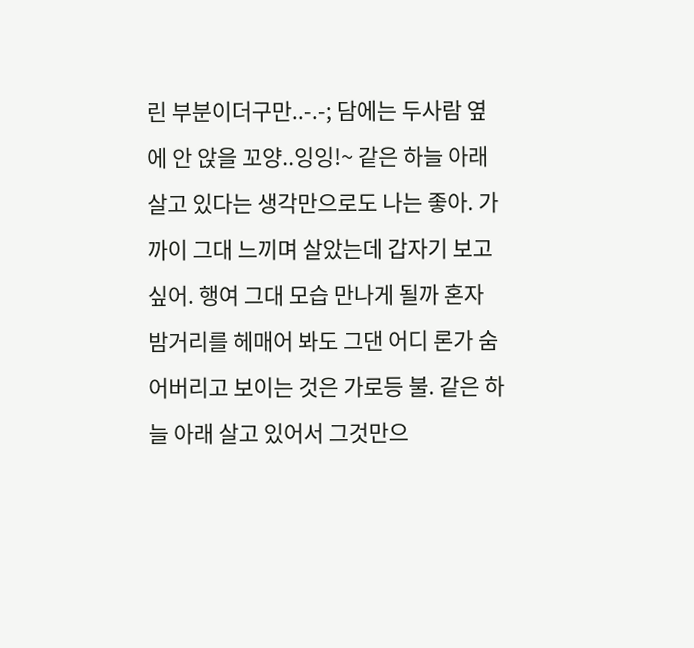린 부분이더구만..-.-; 담에는 두사람 옆에 안 앉을 꼬양..잉잉!~ 같은 하늘 아래 살고 있다는 생각만으로도 나는 좋아. 가까이 그대 느끼며 살았는데 갑자기 보고싶어. 행여 그대 모습 만나게 될까 혼자 밤거리를 헤매어 봐도 그댄 어디 론가 숨어버리고 보이는 것은 가로등 불. 같은 하늘 아래 살고 있어서 그것만으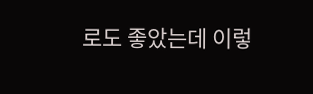로도 좋았는데 이렇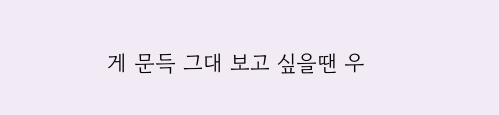게 문득 그대 보고 싶을땐 우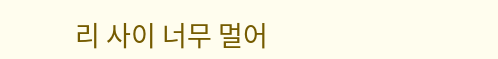리 사이 너무 멀어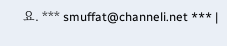요. *** smuffat@channeli.net *** |